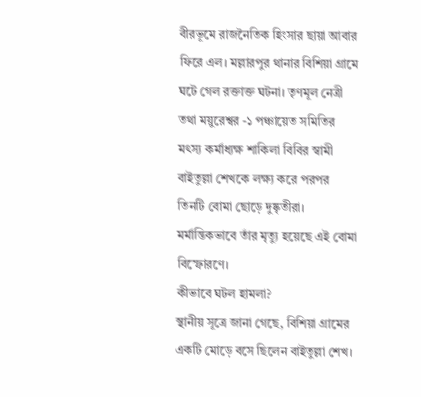বীরভূমে রাজনৈতিক হিংসার ছায়া আবার ফিরে এল। মল্লারপুর থানার বিশিয়া গ্রামে ঘটে গেল রক্তাক্ত ঘটনা। তৃণমূল নেত্রী তথা ময়ুরেশ্বর -১ পঞ্চায়েত সমিতির মৎস্য কর্মাধ্যক্ষ শাকিলা বিবির স্বামী বাইতুল্লা শেখকে লক্ষ্য করে পরপর তিনটি বোমা ছোড়ে দুষ্কৃতীরা। মর্মান্তিকভাবে তাঁর মৃত্যু হয়েছে এই বোমা বিস্ফোরণে।
কীভাবে ঘটল হামলা?
স্থানীয় সূত্রে জানা গেছে, বিশিয়া গ্রামের একটি মোড়ে বসে ছিলেন বাইতুল্লা শেখ।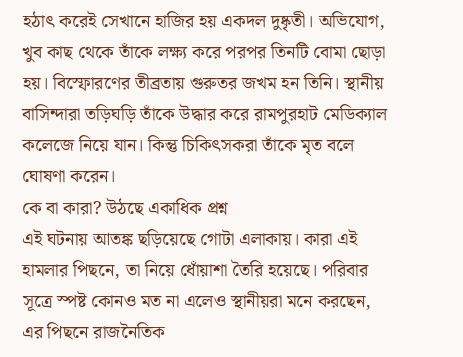হঠাৎ করেই সেখানে হাজির হয় একদল দুষ্কৃতী। অভিযোগ, খুব কাছ থেকে তাঁকে লক্ষ্য করে পরপর তিনটি বোমা ছোড়া হয়। বিস্ফোরণের তীব্রতায় গুরুতর জখম হন তিনি। স্থানীয় বাসিন্দারা তড়িঘড়ি তাঁকে উদ্ধার করে রামপুরহাট মেডিক্যাল কলেজে নিয়ে যান। কিন্তু চিকিৎসকরা তাঁকে মৃত বলে ঘোষণা করেন।
কে বা কারা? উঠছে একাধিক প্রশ্ন
এই ঘটনায় আতঙ্ক ছড়িয়েছে গোটা এলাকায়। কারা এই হামলার পিছনে, তা নিয়ে ধোঁয়াশা তৈরি হয়েছে। পরিবার সূত্রে স্পষ্ট কোনও মত না এলেও স্থানীয়রা মনে করছেন, এর পিছনে রাজনৈতিক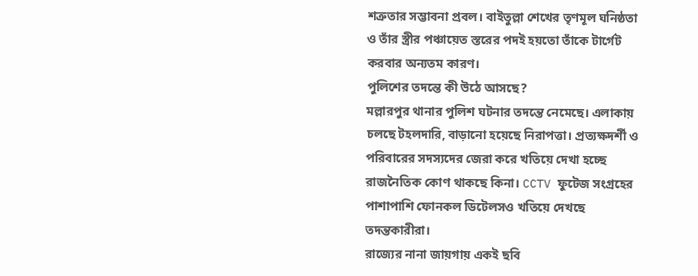শত্রুতার সম্ভাবনা প্রবল। বাইতুল্লা শেখের তৃণমূল ঘনিষ্ঠতা ও তাঁর স্ত্রীর পঞ্চায়েত স্তরের পদই হয়তো তাঁকে টার্গেট করবার অন্যতম কারণ।
পুলিশের তদন্তে কী উঠে আসছে?
মল্লারপুর থানার পুলিশ ঘটনার তদন্তে নেমেছে। এলাকায় চলছে টহলদারি, বাড়ানো হয়েছে নিরাপত্তা। প্রত্যক্ষদর্শী ও পরিবারের সদস্যদের জেরা করে খতিয়ে দেখা হচ্ছে রাজনৈতিক কোণ থাকছে কিনা। CCTV ফুটেজ সংগ্রহের পাশাপাশি ফোনকল ডিটেলসও খতিয়ে দেখছে তদন্তকারীরা।
রাজ্যের নানা জায়গায় একই ছবি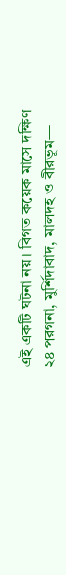এই একটি ঘটনা নয়। বিগত কয়েক মাসে দক্ষিণ ২৪ পরগনা, মুর্শিদাবাদ, মালদহ ও বীরভূম—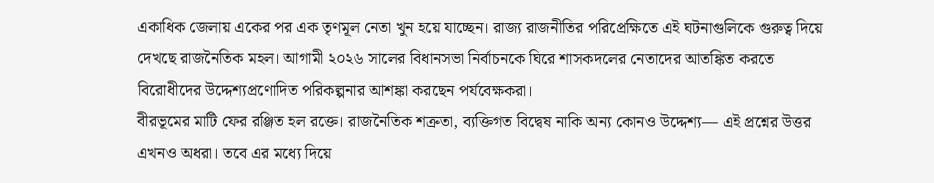একাধিক জেলায় একের পর এক তৃণমূল নেতা খুন হয়ে যাচ্ছেন। রাজ্য রাজনীতির পরিপ্রেক্ষিতে এই ঘটনাগুলিকে গুরুত্ব দিয়ে দেখছে রাজনৈতিক মহল। আগামী ২০২৬ সালের বিধানসভা নির্বাচনকে ঘিরে শাসকদলের নেতাদের আতঙ্কিত করতে বিরোধীদের উদ্দেশ্যপ্রণোদিত পরিকল্পনার আশঙ্কা করছেন পর্যবেক্ষকরা।
বীরভূমের মাটি ফের রঞ্জিত হল রক্তে। রাজনৈতিক শত্রুতা, ব্যক্তিগত বিদ্বেষ নাকি অন্য কোনও উদ্দেশ্য— এই প্রশ্নের উত্তর এখনও অধরা। তবে এর মধ্যে দিয়ে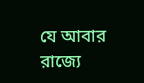যে আবার রাজ্যে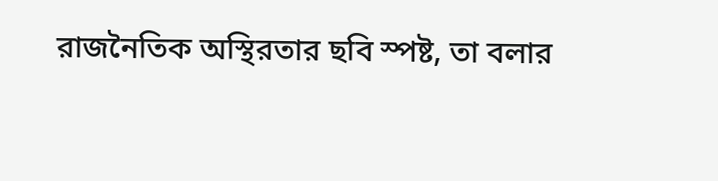রাজনৈতিক অস্থিরতার ছবি স্পষ্ট, তা বলার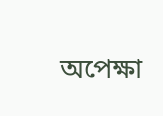অপেক্ষা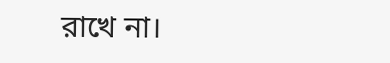রাখে না।